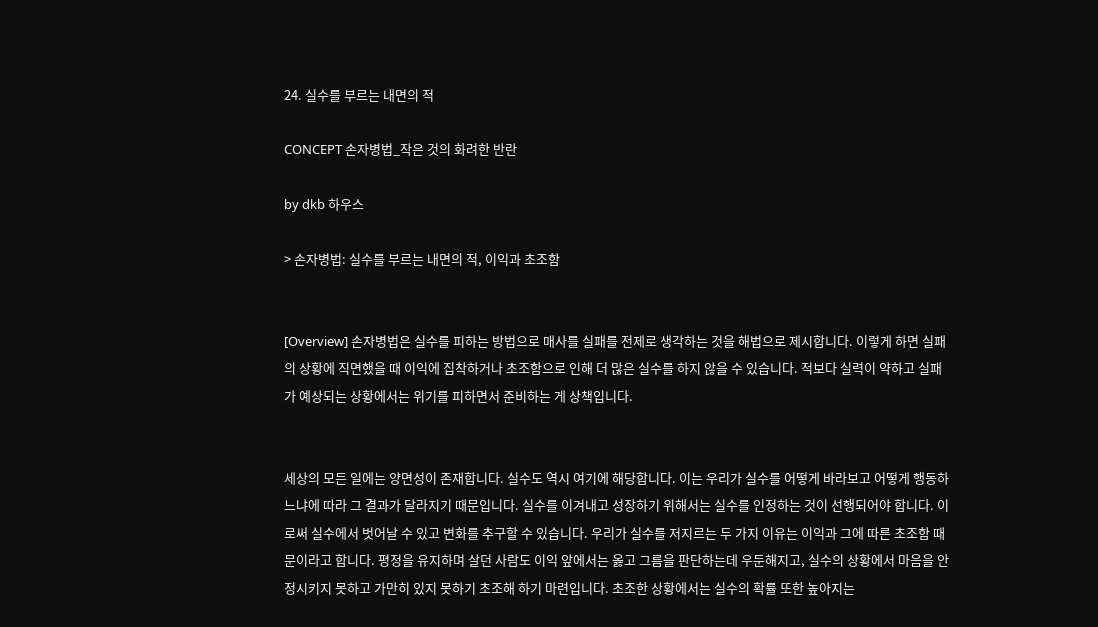24. 실수를 부르는 내면의 적

CONCEPT 손자병법_작은 것의 화려한 반란

by dkb 하우스

> 손자병법: 실수를 부르는 내면의 적, 이익과 초조함


[Overview] 손자병법은 실수를 피하는 방법으로 매사를 실패를 전제로 생각하는 것을 해법으로 제시합니다. 이렇게 하면 실패의 상황에 직면했을 때 이익에 집착하거나 초조함으로 인해 더 많은 실수를 하지 않을 수 있습니다. 적보다 실력이 약하고 실패가 예상되는 상황에서는 위기를 피하면서 준비하는 게 상책입니다.


세상의 모든 일에는 양면성이 존재합니다. 실수도 역시 여기에 해당합니다. 이는 우리가 실수를 어떻게 바라보고 어떻게 행동하느냐에 따라 그 결과가 달라지기 때문입니다. 실수를 이겨내고 성장하기 위해서는 실수를 인정하는 것이 선행되어야 합니다. 이로써 실수에서 벗어날 수 있고 변화를 추구할 수 있습니다. 우리가 실수를 저지르는 두 가지 이유는 이익과 그에 따른 초조함 때문이라고 합니다. 평정을 유지하며 살던 사람도 이익 앞에서는 옳고 그름을 판단하는데 우둔해지고, 실수의 상황에서 마음을 안정시키지 못하고 가만히 있지 못하기 초조해 하기 마련입니다. 초조한 상황에서는 실수의 확률 또한 높아지는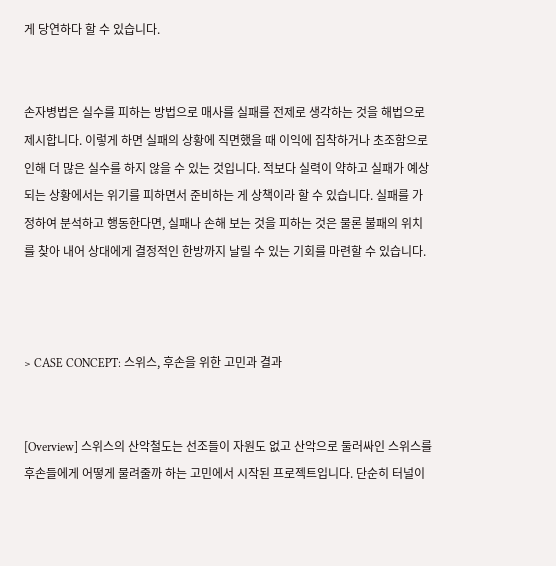게 당연하다 할 수 있습니다.


손자병법은 실수를 피하는 방법으로 매사를 실패를 전제로 생각하는 것을 해법으로 제시합니다. 이렇게 하면 실패의 상황에 직면했을 때 이익에 집착하거나 초조함으로 인해 더 많은 실수를 하지 않을 수 있는 것입니다. 적보다 실력이 약하고 실패가 예상되는 상황에서는 위기를 피하면서 준비하는 게 상책이라 할 수 있습니다. 실패를 가정하여 분석하고 행동한다면, 실패나 손해 보는 것을 피하는 것은 물론 불패의 위치를 찾아 내어 상대에게 결정적인 한방까지 날릴 수 있는 기회를 마련할 수 있습니다.



> CASE CONCEPT: 스위스, 후손을 위한 고민과 결과


[Overview] 스위스의 산악철도는 선조들이 자원도 없고 산악으로 둘러싸인 스위스를 후손들에게 어떻게 물려줄까 하는 고민에서 시작된 프로젝트입니다. 단순히 터널이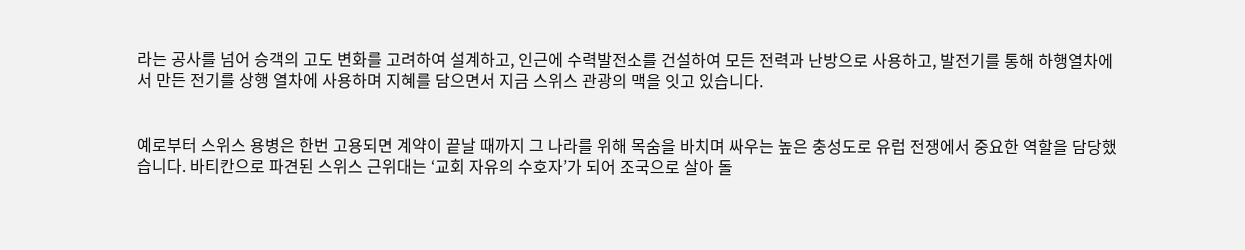라는 공사를 넘어 승객의 고도 변화를 고려하여 설계하고, 인근에 수력발전소를 건설하여 모든 전력과 난방으로 사용하고, 발전기를 통해 하행열차에서 만든 전기를 상행 열차에 사용하며 지혜를 담으면서 지금 스위스 관광의 맥을 잇고 있습니다.


예로부터 스위스 용병은 한번 고용되면 계약이 끝날 때까지 그 나라를 위해 목숨을 바치며 싸우는 높은 충성도로 유럽 전쟁에서 중요한 역할을 담당했습니다. 바티칸으로 파견된 스위스 근위대는 ‘교회 자유의 수호자’가 되어 조국으로 살아 돌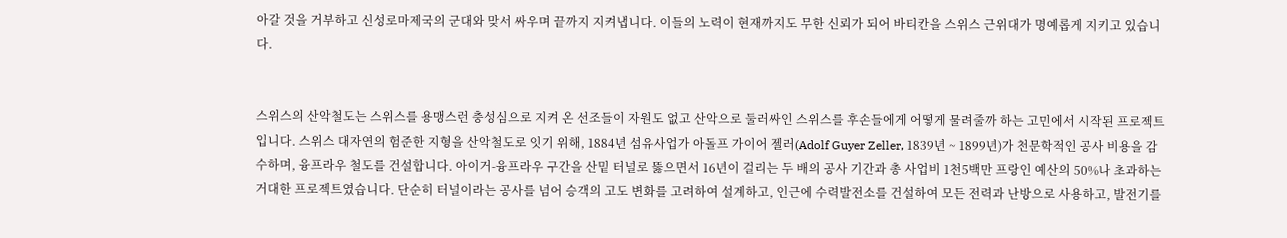아갈 것을 거부하고 신성로마제국의 군대와 맞서 싸우며 끝까지 지켜냅니다. 이들의 노력이 현재까지도 무한 신뢰가 되어 바티칸을 스위스 근위대가 명예롭게 지키고 있습니다.


스위스의 산악철도는 스위스를 용맹스런 충성심으로 지켜 온 선조들이 자원도 없고 산악으로 둘러싸인 스위스를 후손들에게 어떻게 물려줄까 하는 고민에서 시작된 프로젝트입니다. 스위스 대자연의 험준한 지형을 산악철도로 잇기 위해, 1884년 섬유사업가 아돌프 가이어 젤러(Adolf Guyer Zeller, 1839년 ~ 1899년)가 천문학적인 공사 비용을 감수하며, 융프라우 철도를 건설합니다. 아이거-융프라우 구간을 산밑 터널로 뚫으면서 16년이 걸리는 두 배의 공사 기간과 총 사업비 1천5백만 프랑인 예산의 50%나 초과하는 거대한 프로젝트였습니다. 단순히 터널이라는 공사를 넘어 승객의 고도 변화를 고려하여 설계하고, 인근에 수력발전소를 건설하여 모든 전력과 난방으로 사용하고, 발전기를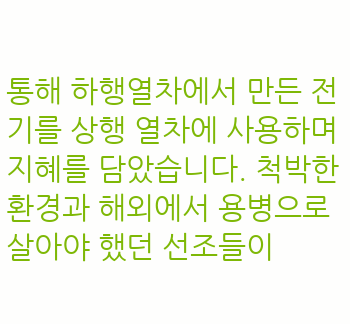통해 하행열차에서 만든 전기를 상행 열차에 사용하며 지혜를 담았습니다. 척박한 환경과 해외에서 용병으로 살아야 했던 선조들이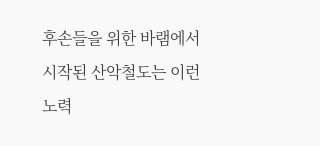후손들을 위한 바램에서 시작된 산악철도는 이런 노력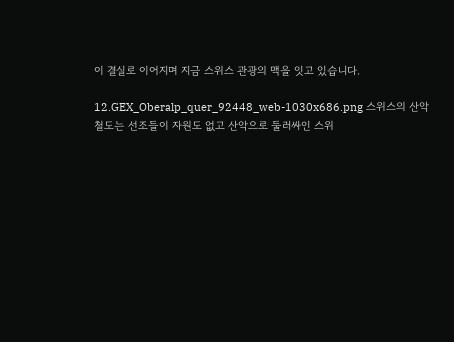이 결실로 이어지며 지금 스위스 관광의 맥을 잇고 있습니다.

12.GEX_Oberalp_quer_92448_web-1030x686.png 스위스의 산악철도는 선조들이 자원도 없고 산악으로 둘러싸인 스위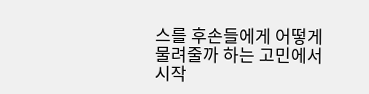스를 후손들에게 어떻게 물려줄까 하는 고민에서 시작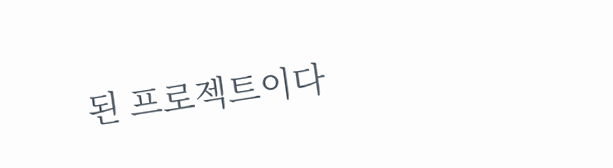된 프로젝트이다